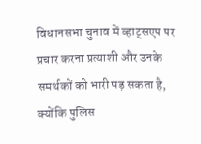विधानसभा चुनाव में व्हाट्सएप पर प्रचार करना प्रत्याशी और उनके समर्थकों को भारी पड़ सकता है, क्योंकि पुलिस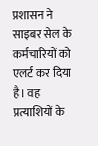प्रशासन ने साइबर सेल के कर्मचारियों को एलर्ट कर दिया है। वह प्रत्याशियों के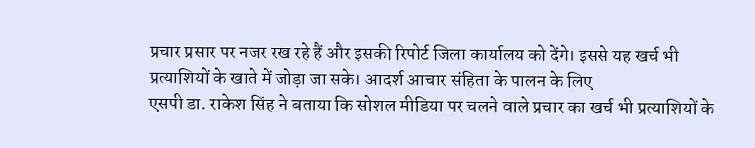प्रचार प्रसार पर नजर रख रहे हैं और इसकी रिपोर्ट जिला कार्यालय को देंगे। इससे यह खर्च भी प्रत्याशियों के खाते में जोड़ा जा सके। आदर्श आचार संहिता के पालन के लिए
एसपी डा. राकेश सिंह ने बताया कि सोशल मीडिया पर चलने वाले प्रचार का खर्च भी प्रत्याशियों के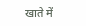खाते में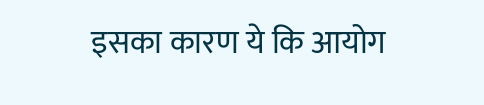इसका कारण ये कि आयोग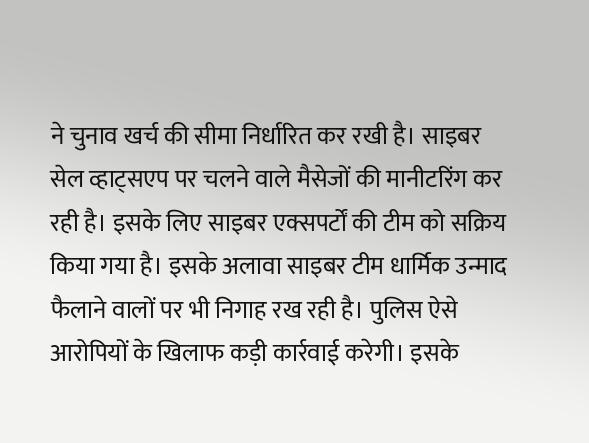ने चुनाव खर्च की सीमा निर्धारित कर रखी है। साइबर सेल व्हाट्सएप पर चलने वाले मैसेजों की मानीटरिंग कर रही है। इसके लिए साइबर एक्सपर्टों की टीम को सक्रिय किया गया है। इसके अलावा साइबर टीम धार्मिक उन्माद
फैलाने वालों पर भी निगाह रख रही है। पुलिस ऐसे आरोपियों के खिलाफ कड़ी कार्रवाई करेगी। इसके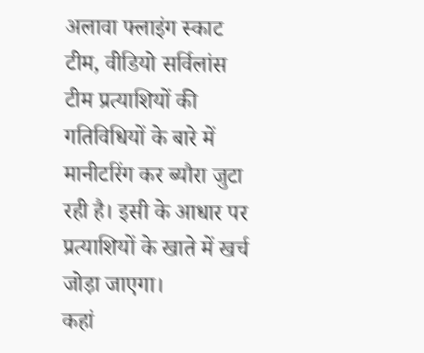अलावा फ्लाइंग स्काट टीम, वीडियो सर्विलांस टीम प्रत्याशियों की गतिविधियों के बारे में मानीटरिंग कर ब्यौरा जुटा रही है। इसी के आधार पर प्रत्याशियों के खाते में खर्च जोड़ा जाएगा।
कहां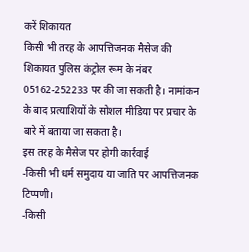करें शिकायत
किसी भी तरह के आपत्तिजनक मैसेज की शिकायत पुलिस कंट्रोल रूम के नंबर 05162-252233 पर की जा सकती है। नामांकन के बाद प्रत्याशियों के सोशल मीडिया पर प्रचार के बारे में बताया जा सकता है।
इस तरह के मैसेज पर होगी कार्रवाई
-किसी भी धर्म समुदाय या जाति पर आपत्तिजनक टिप्पणी।
-किसी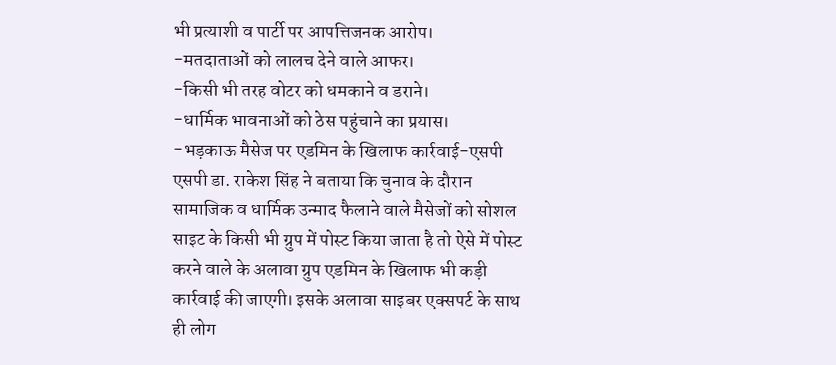भी प्रत्याशी व पार्टी पर आपत्तिजनक आरोप।
-मतदाताओं को लालच देने वाले आफर।
-किसी भी तरह वोटर को धमकाने व डराने।
-धार्मिक भावनाओं को ठेस पहुंचाने का प्रयास।
-भड़काऊ मैसेज पर एडमिन के खिलाफ कार्रवाई-एसपी
एसपी डा. राकेश सिंह ने बताया कि चुनाव के दौरान सामाजिक व धार्मिक उन्माद फैलाने वाले मैसेजों को सोशल साइट के किसी भी ग्रुप में पोस्ट किया जाता है तो ऐसे में पोस्ट करने वाले के अलावा ग्रुप एडमिन के खिलाफ भी कड़ी कार्रवाई की जाएगी। इसके अलावा साइबर एक्सपर्ट के साथ ही लोग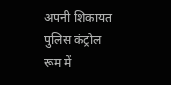अपनी शिकायत पुलिस कंट्रोल रूम में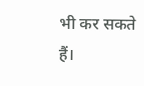भी कर सकते हैं।